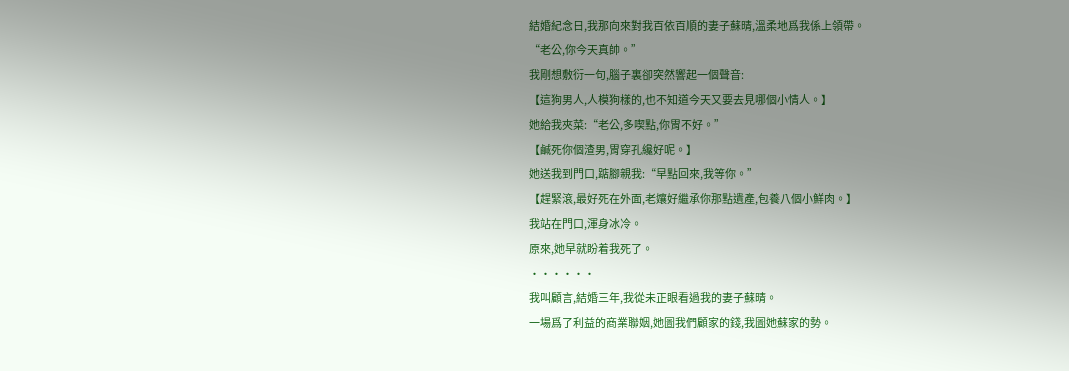結婚紀念日,我那向來對我百依百順的妻子蘇晴,溫柔地爲我係上領帶。
“老公,你今天真帥。”
我剛想敷衍一句,腦子裏卻突然響起一個聲音:
【這狗男人,人模狗樣的,也不知道今天又要去見哪個小情人。】
她給我夾菜:“老公,多喫點,你胃不好。”
【鹹死你個渣男,胃穿孔纔好呢。】
她送我到門口,踮腳親我:“早點回來,我等你。”
【趕緊滾,最好死在外面,老孃好繼承你那點遺產,包養八個小鮮肉。】
我站在門口,渾身冰冷。
原來,她早就盼着我死了。
······
我叫顧言,結婚三年,我從未正眼看過我的妻子蘇晴。
一場爲了利益的商業聯姻,她圖我們顧家的錢,我圖她蘇家的勢。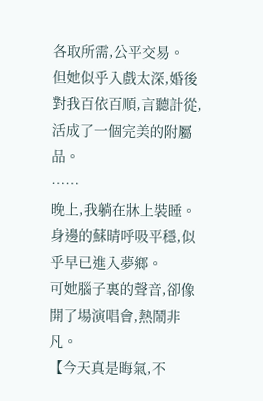各取所需,公平交易。
但她似乎入戲太深,婚後對我百依百順,言聽計從,活成了一個完美的附屬品。
……
晚上,我躺在牀上裝睡。
身邊的蘇晴呼吸平穩,似乎早已進入夢鄉。
可她腦子裏的聲音,卻像開了場演唱會,熱鬧非凡。
【今天真是晦氣,不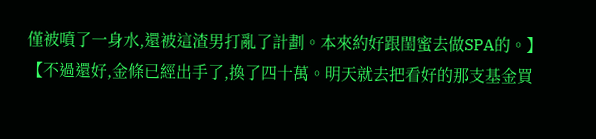僅被噴了一身水,還被這渣男打亂了計劃。本來約好跟閨蜜去做SPA的。】
【不過還好,金條已經出手了,換了四十萬。明天就去把看好的那支基金買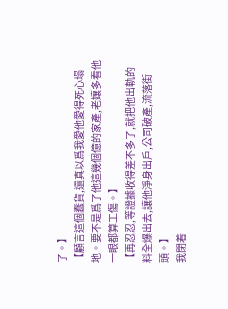了。】
【顧言這個蠢貨,還真以爲我愛他愛得死心塌地。要不是爲了他這幾個億的家產,老孃多看他一眼都算工傷。】
【再忍忍,等證據收得差不多了,就把他出軌的料全爆出去,讓他淨身出戶,公司破產,流落街頭。】
我閉着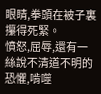眼睛,拳頭在被子裏攥得死緊。
憤怒,屈辱,還有一絲說不清道不明的恐懼,啃噬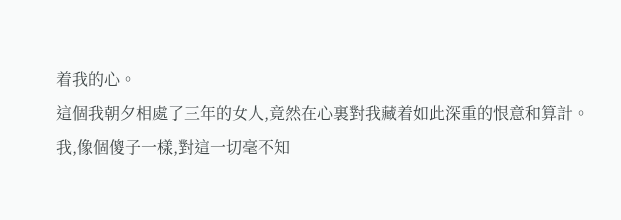着我的心。
這個我朝夕相處了三年的女人,竟然在心裏對我藏着如此深重的恨意和算計。
我,像個傻子一樣,對這一切毫不知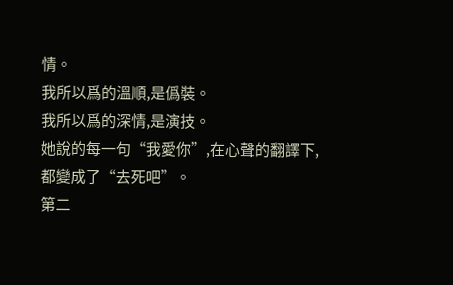情。
我所以爲的溫順,是僞裝。
我所以爲的深情,是演技。
她說的每一句“我愛你”,在心聲的翻譯下,都變成了“去死吧”。
第二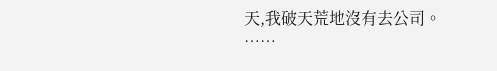天,我破天荒地沒有去公司。
……